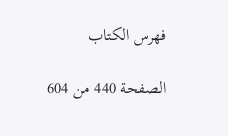فهرس الكتاب

الصفحة 440 من 604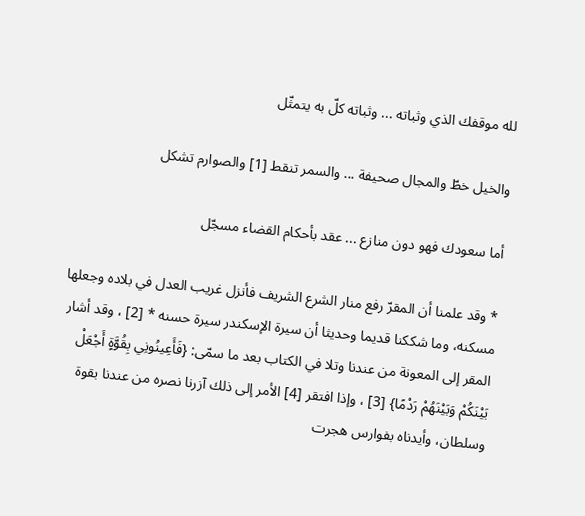لله موقفك الذي وثباته ... وثباته كلّ به يتمثّل

والخيل خطّ والمجال صحيفة ... والسمر تنقط [1] والصوارم تشكل

أما سعودك فهو دون منازع ... عقد بأحكام القضاء مسجّل

* وقد علمنا أن المقرّ رفع منار الشرع الشريف فأنزل غريب العدل في بلاده وجعلها مسكنه، وما شككنا قديما وحديثا أن سيرة الإسكندر سيرة حسنه * [2] ، وقد أشار المقر إلى المعونة من عندنا وتلا في الكتاب بعد ما سمّى: {فَأَعِينُونِي بِقُوَّةٍ أَجْعَلْ بَيْنَكُمْ وَبَيْنَهُمْ رَدْمًا} [3] ، وإذا افتقر [4] الأمر إلى ذلك آزرنا نصره من عندنا بقوة وسلطان، وأيدناه بفوارس هجرت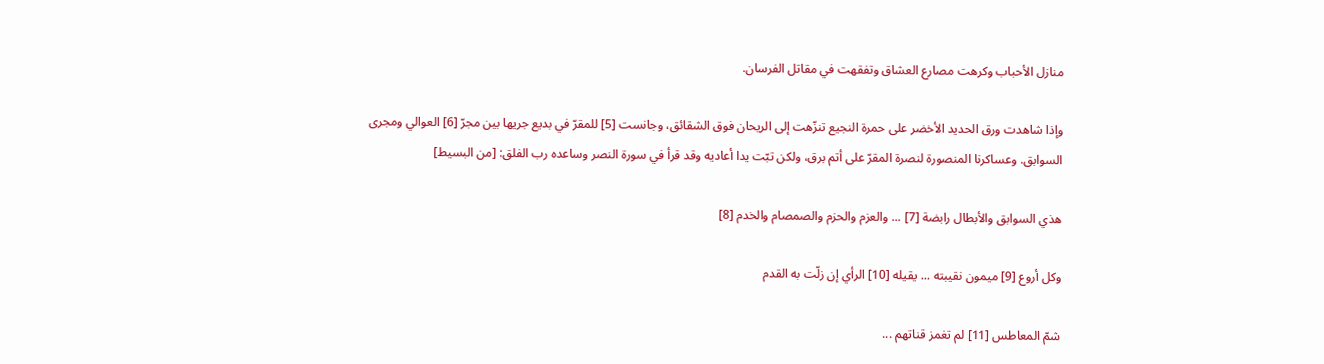منازل الأحباب وكرهت مصارع العشاق وتفقهت في مقاتل الفرسان.

وإذا شاهدت ورق الحديد الأخضر على حمرة النجيع تنزّهت إلى الريحان فوق الشقائق، وجانست [5] للمقرّ في بديع جريها بين مجرّ [6] العوالي ومجرى السوابق. وعساكرنا المنصورة لنصرة المقرّ على أتم برق، ولكن تبّت يدا أعاديه وقد قرأ في سورة النصر وساعده رب الفلق: [من البسيط]

هذي السوابق والأبطال رابضة [7] ... والعزم والحزم والصمصام والخدم [8]

وكل أروع [9] ميمون نقيبته ... يقيله [10] الرأي إن زلّت به القدم

شمّ المعاطس [11] لم تغمز قناتهم ...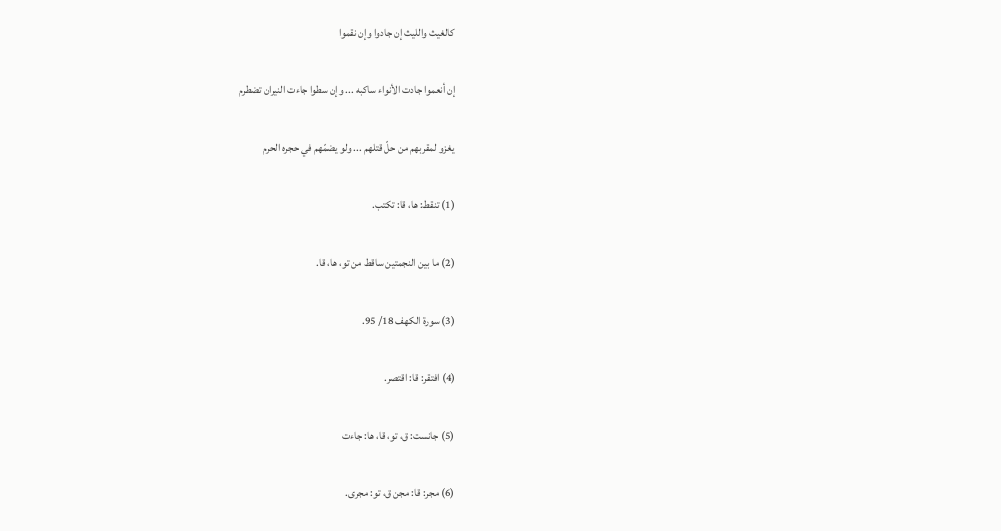كالغيث والليث إن جادوا وإن نقموا

إن أنعموا جادت الأنواء ساكبه ... وإن سطوا جاءت النيران تضطرم

يغزو لمقربهم من حلّ قتلهم ... ولو يضمّهم في حجره الحرم

(1) تنقط: ها، قا: تكتب.

(2) ما بين النجمتين ساقط من تو، ها، قا.

(3) سورة الكهف 18/ 95.

(4) افتقر: قا: اقتصر.

(5) جانست: ق، تو، قا، ها: جاءت

(6) مجر: قا: مجن ق، تو: مجرى.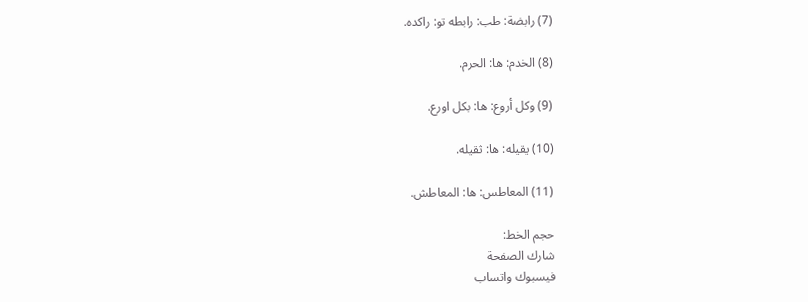(7) رابضة: طب: رابطه تو: راكده.

(8) الخدم: ها: الحرم.

(9) وكل أروع: ها: بكل اورع.

(10) يقيله: ها: ثقيله.

(11) المعاطس: ها: المعاطش.

حجم الخط:
شارك الصفحة
فيسبوك واتساب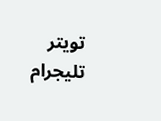تويتر تليجرام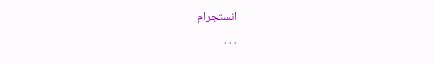انستجرام
. . .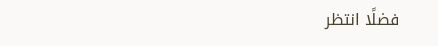فضلًا انتظر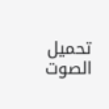تحميل الصوت